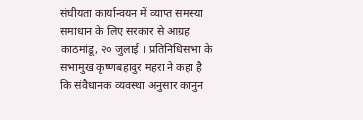संघीयता कार्यान्वयन में व्याप्त समस्या समाधान के लिए सरकार से आग्रह
काठमांडू, २० जुलाई । प्रतिनिधिसभा के सभामुख कृष्णबहादुर महरा ने कहा है कि संवैधानक व्यवस्था अनुसार कानुन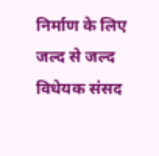निर्माण के लिए जल्द से जल्द विधेयक संसद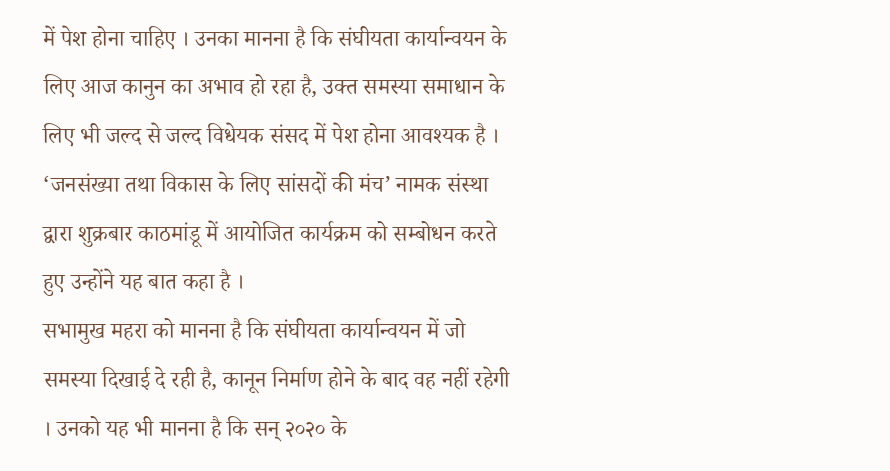में पेश होना चाहिए । उनका मानना है कि संघीयता कार्यान्वयन के लिए आज कानुन का अभाव हो रहा है, उक्त समस्या समाधान के लिए भी जल्द से जल्द विधेयक संसद में पेश होना आवश्यक है । ‘जनसंख्या तथा विकास के लिए सांसदों की मंच’ नामक संस्था द्वारा शुक्रबार काठमांडू में आयोजित कार्यक्रम को सम्बोधन करते हुए उन्होंने यह बात कहा है ।
सभामुख महरा को मानना है कि संघीयता कार्यान्वयन में जो समस्या दिखाई दे रही है, कानून निर्माण होने के बाद वह नहीं रहेगी । उनको यह भी मानना है कि सन् २०२० के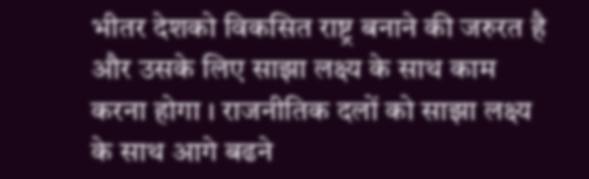भीतर देशको विकसित राष्ट्र बनाने की जरुरत है और उसके लिए साझा लक्ष्य के साथ काम करना होगा । राजनीतिक दलों को साझा लक्ष्य के साथ आगे बढने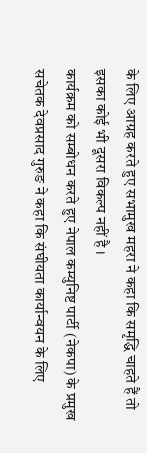के लिए आग्रह करते हुए सभामुख महरा ने कहा कि समृद्धि चाहते हैं तो इसका कोई भी दूसरा विकल्प नहीं है ।
कार्यक्रम को सम्बोधन करते हुए नेपाल कम्युनिष्ट पार्टी (नेकपा) के प्रमुख सचेतक देवप्रसाद गुरुङ ने कहा कि संघीयता कार्यान्वयन के लिए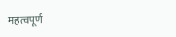महत्वपूर्ण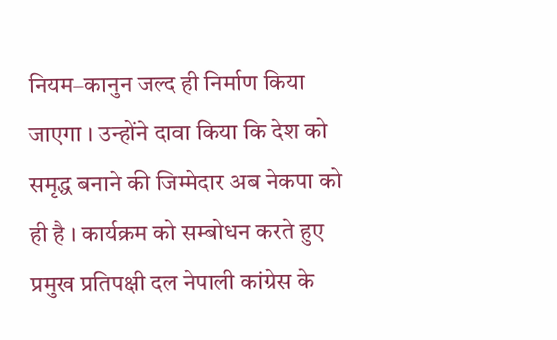नियम–कानुन जल्द ही निर्माण किया जाएगा । उन्होंने दावा किया कि देश को समृद्ध बनाने की जिम्मेदार अब नेकपा को ही है । कार्यक्रम को सम्बोधन करते हुए प्रमुख प्रतिपक्षी दल नेपाली कांग्रेस के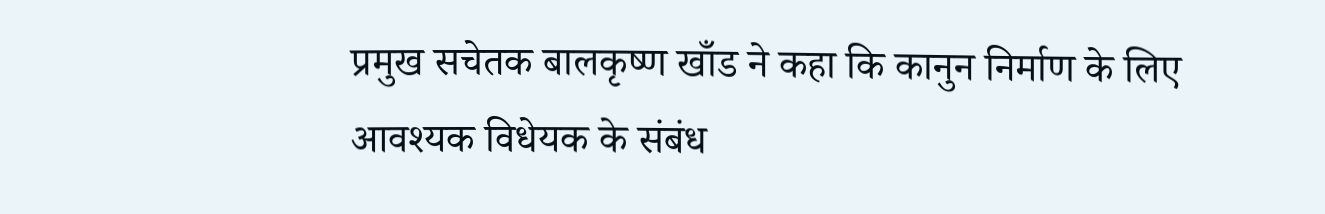प्रमुख सचेतक बालकृष्ण खाँड ने कहा कि कानुन निर्माण के लिए आवश्यक विधेयक के संबंध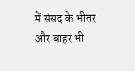में संसद के भीतर और बाहर भी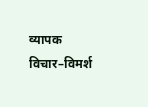व्यापक विचार–विमर्श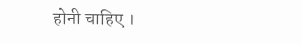होनी चाहिए ।